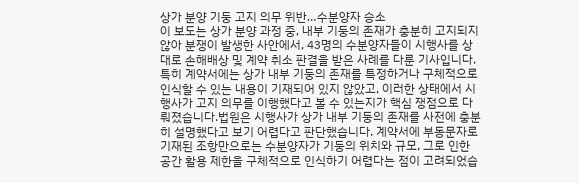상가 분양 기둥 고지 의무 위반…수분양자 승소
이 보도는 상가 분양 과정 중, 내부 기둥의 존재가 충분히 고지되지 않아 분쟁이 발생한 사안에서, 43명의 수분양자들이 시행사를 상대로 손해배상 및 계약 취소 판결을 받은 사례를 다룬 기사입니다. 특히 계약서에는 상가 내부 기둥의 존재를 특정하거나 구체적으로 인식할 수 있는 내용이 기재되어 있지 않았고, 이러한 상태에서 시행사가 고지 의무를 이행했다고 볼 수 있는지가 핵심 쟁점으로 다뤄졌습니다.법원은 시행사가 상가 내부 기둥의 존재를 사전에 충분히 설명했다고 보기 어렵다고 판단했습니다. 계약서에 부동문자로 기재된 조항만으로는 수분양자가 기둥의 위치와 규모, 그로 인한 공간 활용 제한을 구체적으로 인식하기 어렵다는 점이 고려되었습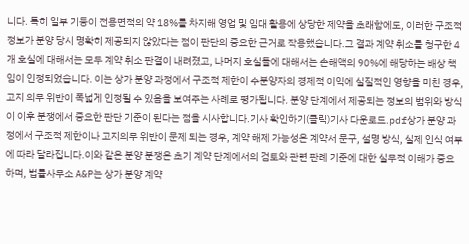니다. 특히 일부 기둥이 전용면적의 약 18%를 차지해 영업 및 임대 활용에 상당한 제약을 초래함에도, 이러한 구조적 정보가 분양 당시 명확히 제공되지 않았다는 점이 판단의 중요한 근거로 작용했습니다.그 결과 계약 취소를 청구한 4개 호실에 대해서는 모두 계약 취소 판결이 내려졌고, 나머지 호실들에 대해서는 손해액의 90%에 해당하는 배상 책임이 인정되었습니다. 이는 상가 분양 과정에서 구조적 제한이 수분양자의 경제적 이익에 실질적인 영향을 미친 경우, 고지 의무 위반이 폭넓게 인정될 수 있음을 보여주는 사례로 평가됩니다. 분양 단계에서 제공되는 정보의 범위와 방식이 이후 분쟁에서 중요한 판단 기준이 된다는 점을 시사합니다.기사 확인하기(클릭)기사 다운로드.pdf상가 분양 과정에서 구조적 제한이나 고지의무 위반이 문제 되는 경우, 계약 해제 가능성은 계약서 문구, 설명 방식, 실제 인식 여부에 따라 달라집니다.이와 같은 분양 분쟁은 초기 계약 단계에서의 검토와 관련 판례 기준에 대한 실무적 이해가 중요하며, 법률사무소 A&P는 상가 분양 계약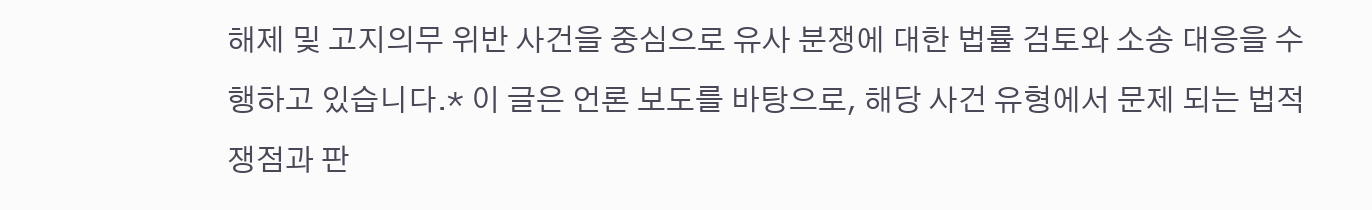해제 및 고지의무 위반 사건을 중심으로 유사 분쟁에 대한 법률 검토와 소송 대응을 수행하고 있습니다.* 이 글은 언론 보도를 바탕으로, 해당 사건 유형에서 문제 되는 법적 쟁점과 판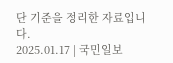단 기준을 정리한 자료입니다.
2025.01.17 | 국민일보